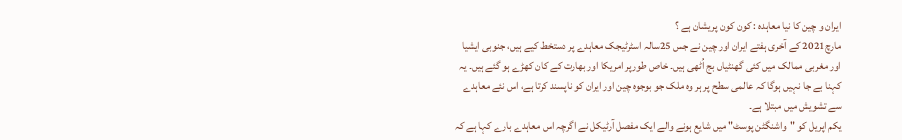ایران و چین کا نیا معاہدہ : کون کون پریشان ہے ؟
مارچ2021 کے آخری ہفتے ایران اور چین نے جس 25سالہ اسٹرٹیجک معاہدے پر دستخط کیے ہیں، جنوبی ایشیا اور مغربی ممالک میں کئی گھنٹیاں بج اُٹھی ہیں۔ خاص طورپر امریکا اور بھارت کے کان کھڑے ہو گئے ہیں۔ یہ کہنا بے جا نہیں ہوگا کہ عالمی سطح پر ہر وہ ملک جو بوجوہ چین اور ایران کو ناپسند کرتا ہے، اس نئے معاہدے سے تشویش میں مبتلا ہے۔
یکم اپریل کو "واشنگٹن پوسٹ" میں شایع ہونے والے ایک مفصل آرٹیکل نے اگرچہ اس معاہدے بارے کہا ہے کہ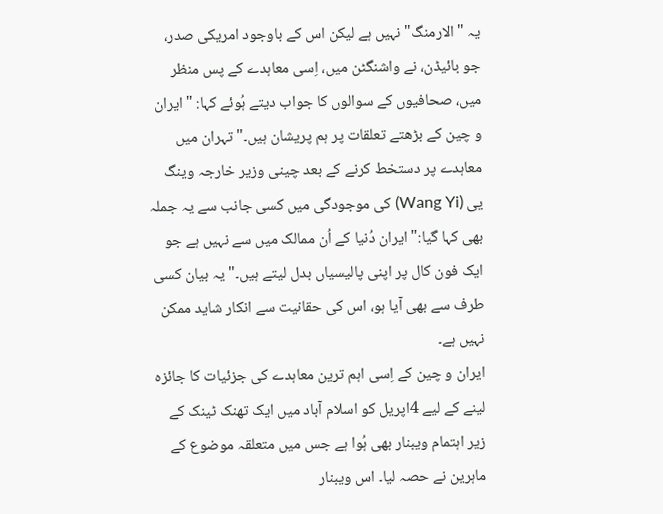یہ "الارمنگ" نہیں ہے لیکن اس کے باوجود امریکی صدر، جو بائیڈن، نے واشنگٹن میں، اِسی معاہدے کے پس منظر میں، صحافیوں کے سوالوں کا جواب دیتے ہُوئے کہا: "ایران و چین کے بڑھتے تعلقات پر ہم پریشان ہیں۔" تہران میں معاہدے پر دستخط کرنے کے بعد چینی وزیر خارجہ وینگ یی (Wang Yi) کی موجودگی میں کسی جانب سے یہ جملہ بھی کہا گیا:" ایران دُنیا کے اُن ممالک میں سے نہیں ہے جو ایک فون کال پر اپنی پالیسیاں بدل لیتے ہیں۔" یہ بیان کسی طرف سے بھی آیا ہو، اس کی حقانیت سے انکار شاید ممکن نہیں ہے۔
ایران و چین کے اِسی اہم ترین معاہدے کی جزئیات کا جائزہ لینے کے لیے 4اپریل کو اسلام آباد میں ایک تھنک ٹینک کے زیر اہتمام ویبنار بھی ہُوا ہے جس میں متعلقہ موضوع کے ماہرین نے حصہ لیا۔ اس ویبنار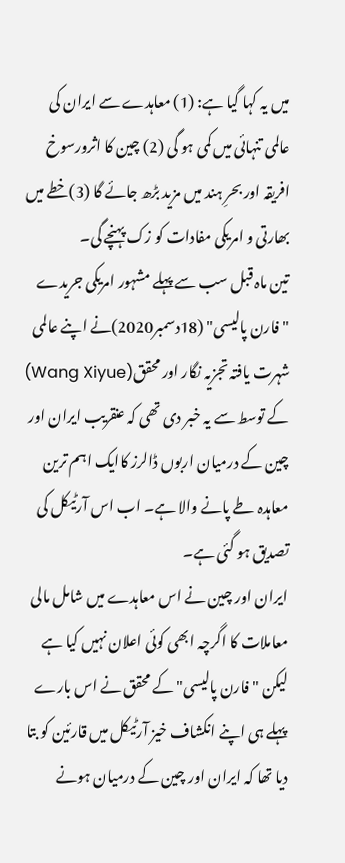میں یہ کہا گیا ہے: (1) معاہدے سے ایران کی عالمی تنہائی میں کمی ہو گی (2) چین کا اثرورسوخ افریقہ اور بحرِ ہند میں مزید بڑھ جائے گا (3)خطے میں بھارتی و امریکی مفادات کو زک پہنچے گی۔
تین ماہ قبل سب سے پہلے مشہور امریکی جریدے "فارن پالیسی" (18دسمبر2020)نے اپنے عالمی شہرت یافتہ تجزیہ نگار اور محقق(Wang Xiyue) کے توسط سے یہ خبر دی تھی کہ عنقریب ایران اور چین کے درمیان اربوں ڈالرز کاایک اہم ترین معاہدہ طے پانے والا ہے۔ اب اس آرٹیکل کی تصدیق ہو گئی ہے۔
ایران اور چین نے اس معاہدے میں شامل مالی معاملات کا اگرچہ ابھی کوئی اعلان نہیں کیا ہے لیکن "فارن پالیسی" کے محقق نے اس بارے پہلے ہی اپنے انکشاف خیز آرٹیکل میں قارئین کو بتا دیا تھا کہ ایران اور چین کے درمیان ہونے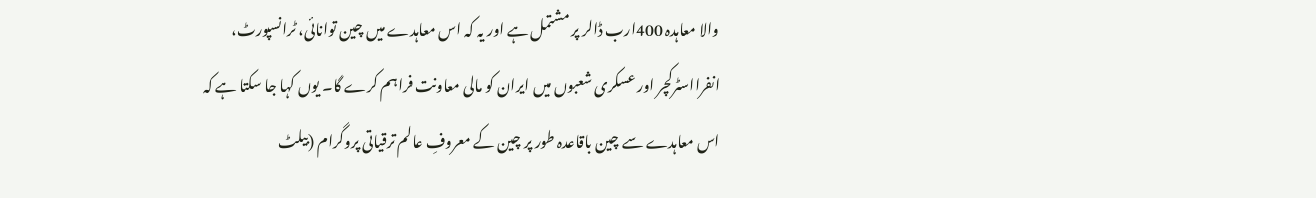والا معاہدہ 400ارب ڈالر پر مشتمل ہے اور یہ کہ اس معاہدے میں چین توانائی، ٹرانسپورٹ، انفرااسٹرکچر اور عسکری شعبوں میں ایران کو مالی معاونت فراہم کرے گا۔ یوں کہا جا سکتا ہے کہ اس معاہدے سے چین باقاعدہ طور پر چین کے معروفِ عالم ترقیاتی پروگرام (بیلٹ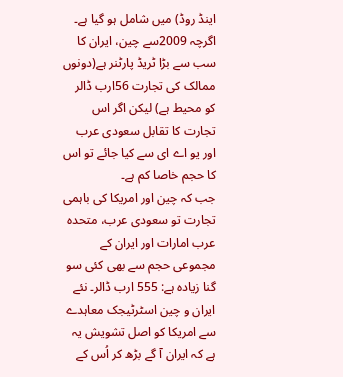اینڈ روڈ) میں شامل ہو گیا ہے۔ اگرچہ 2009سے چین، ایران کا سب سے بڑا ٹریڈ پارٹنر ہے(دونوں ممالک کی تجارت 56ارب ڈالر کو محیط ہے) لیکن اگر اس تجارت کا تقابل سعودی عرب اور یو اے ای سے کیا جائے تو اس کا حجم خاصا کم ہے۔
جب کہ چین اور امریکا کی باہمی تجارت تو سعودی عرب، متحدہ عرب امارات اور ایران کے مجموعی حجم سے بھی کئی سو گنا زیادہ ہے: 555 ارب ڈالر۔ نئے ایران و چین اسٹرٹیجک معاہدے سے امریکا کو اصل تشویش یہ ہے کہ ایران آ گے بڑھ کر اُس کے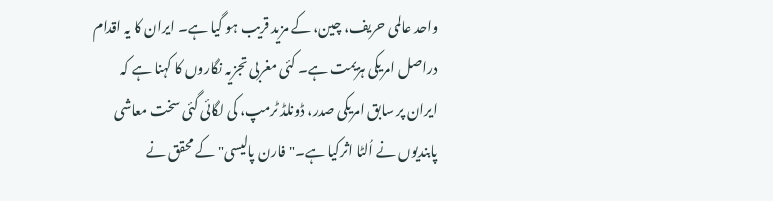واحد عالمی حریف، چین، کے مزید قریب ہو گیا ہے۔ ایران کا یہ اقدام دراصل امریکی ہزیمت ہے۔ کئی مغربی تجزیہ نگاروں کا کہنا ہے کہ ایران پر سابق امریکی صدر، ڈونلڈ ٹرمپ، کی لگائی گئی سخت معاشی پابندیوں نے اُلٹا اثرکیا ہے۔"فارن پالیسی" کے محقق نے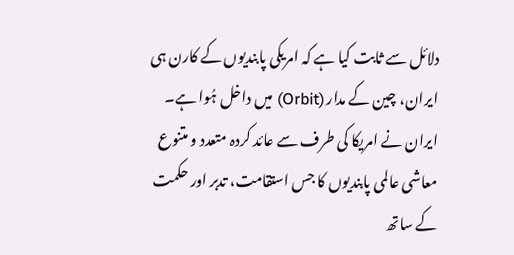دلائل سے ثابت کیا ہے کہ امریکی پابندیوں کے کارن ہی ایران، چین کے مدار (Orbit) میں داخل ہُوا ہے۔
ایران نے امریکا کی طرف سے عائد کردہ متعدد و متنوع معاشی عالمی پابندیوں کا جس استقامت، تدبر اور حکمت کے ساتھ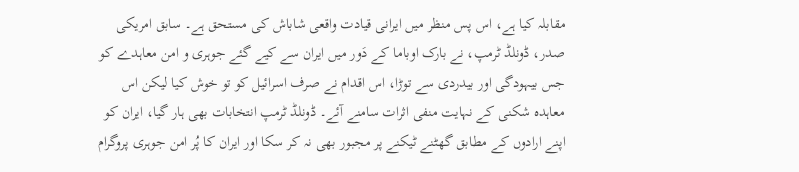مقابلہ کیا ہے، اس پس منظر میں ایرانی قیادت واقعی شاباش کی مستحق ہے۔ سابق امریکی صدر، ڈونلڈ ٹرمپ، نے بارک اوباما کے دَور میں ایران سے کیے گئے جوہری و امن معاہدے کو جس بیہودگی اور بیدردی سے توڑا، اس اقدام نے صرف اسرائیل کو تو خوش کیا لیکن اس معاہدہ شکنی کے نہایت منفی اثرات سامنے آئے۔ ڈونلڈ ٹرمپ انتخابات بھی ہار گیا، ایران کو اپنے ارادوں کے مطابق گھٹنے ٹیکنے پر مجبور بھی نہ کر سکا اور ایران کا پُر امن جوہری پروگرام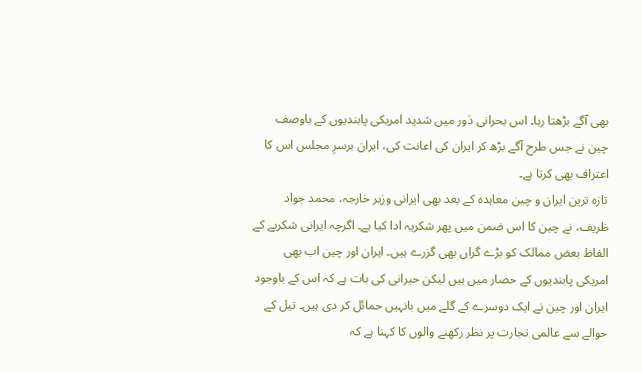بھی آگے بڑھتا رہا۔ اس بحرانی دَور میں شدید امریکی پابندیوں کے باوصف چین نے جس طرح آگے بڑھ کر ایران کی اعانت کی، ایران برسرِ مجلس اس کا اعتراف بھی کرتا ہے۔
تازہ ترین ایران و چین معاہدہ کے بعد بھی ایرانی وزیر خارجہ، محمد جواد ظریف، نے چین کا اس ضمن میں پھر شکریہ ادا کیا ہے۔ اگرچہ ایرانی شکریے کے الفاظ بعض ممالک کو بڑے گراں بھی گزرے ہیں۔ ایران اور چین اب بھی امریکی پابندیوں کے حصار میں ہیں لیکن حیرانی کی بات ہے کہ اس کے باوجود ایران اور چین نے ایک دوسرے کے گلے میں بانہیں حمائل کر دی ہیں۔ تیل کے حوالے سے عالمی تجارت پر نظر رکھنے والوں کا کہنا ہے کہ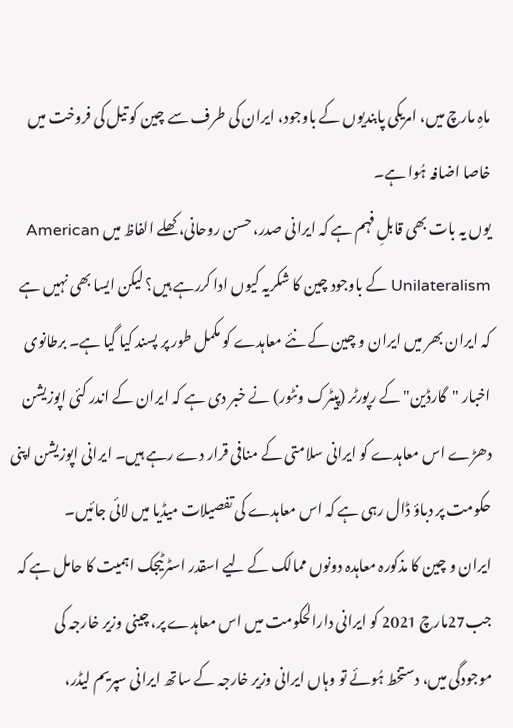ماہِ مارچ میں، امریکی پابندیوں کے باوجود، ایران کی طرف سے چین کو تیل کی فروخت میں خاصا اضافہ ہُوا ہے۔
یوں یہ بات بھی قابلِ فہم ہے کہ ایرانی صدر، حسن روحانی، کھلے الفاظ میں American Unilateralism کے باوجود چین کا شکریہ کیوں ادا کررہے ہیں؟ لیکن ایسا بھی نہیں ہے کہ ایران بھر میں ایران و چین کے نئے معاہدے کو مکمل طور پر پسند کیا گیا ہے۔ برطانوی اخبار "گارڈین" کے رپورٹر (پیٹرک ونٹور) نے خبر دی ہے کہ ایران کے اندر کئی اپوزیشن دھڑے اس معاہدے کو ایرانی سلامتی کے منافی قرار دے رہے ہیں۔ ایرانی اپوزیشن اپنی حکومت پر دباؤ ڈال رہی ہے کہ اس معاہدے کی تفصیلات میڈیا میں لائی جائیں۔
ایران و چین کا مذکورہ معاہدہ دونوں ممالک کے لیے اسقدر اسٹرٹیجک اہمیت کا حامل ہے کہ جب27مارچ 2021 کو ایرانی دارالحکومت میں اس معاہدے پر، چینی وزیر خارجہ کی موجودگی میں، دستخط ہُوئے تو وہاں ایرانی وزیر خارجہ کے ساتھ ایرانی سپریم لیڈر،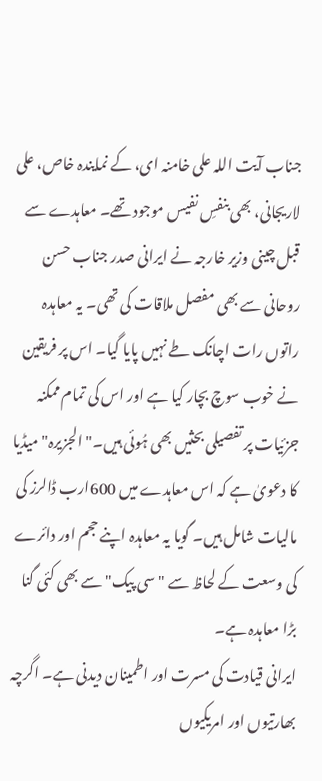جناب آیت اللہ علی خامنہ ای، کے نمایندہ خاص، علی لاریجانی، بھی بنفسِ نفیس موجود تھے۔ معاہدے سے قبل چینی وزیر خارجہ نے ایرانی صدر جناب حسن روحانی سے بھی مفصل ملاقات کی تھی۔ یہ معاہدہ راتوں رات اچانک طے نہیں پایا گیا۔ اس پر فریقین نے خوب سوچ بچار کیا ہے اور اس کی تمام ممکنہ جزئیات پر تفصیلی بحثیں بھی ہُوئی ہیں۔" الجزیرہ" میڈیا کا دعویٰ ہے کہ اس معاہدے میں 600ارب ڈالرز کی مالیات شامل ہیں۔ گویا یہ معاہدہ اپنے حجم اور دائرے کی وسعت کے لحاظ سے " سی پیک" سے بھی کئی گنا بڑا معاہدہ ہے۔
ایرانی قیادت کی مسرت اور اطمینان دیدنی ہے۔ اگرچہ بھارتیوں اور امریکیوں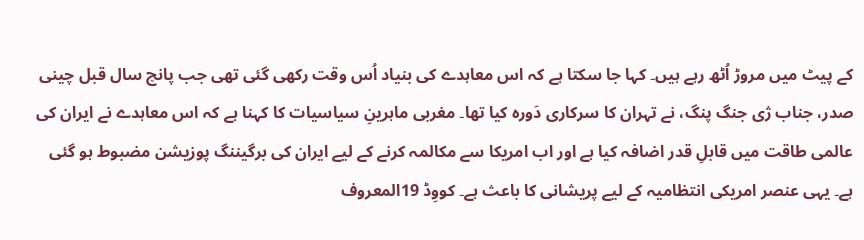کے پیٹ میں مروڑ اُٹھ رہے ہیں۔ کہا جا سکتا ہے کہ اس معاہدے کی بنیاد اُس وقت رکھی گئی تھی جب پانچ سال قبل چینی صدر، جناب ژی جنگ پنگ، نے تہران کا سرکاری دَورہ کیا تھا۔ مغربی ماہرینِ سیاسیات کا کہنا ہے کہ اس معاہدے نے ایران کی عالمی طاقت میں قابلِ قدر اضافہ کیا ہے اور اب امریکا سے مکالمہ کرنے کے لیے ایران کی برگیننگ پوزیشن مضبوط ہو گئی ہے۔ یہی عنصر امریکی انتظامیہ کے لیے پریشانی کا باعث ہے۔ کووِڈ 19المعروف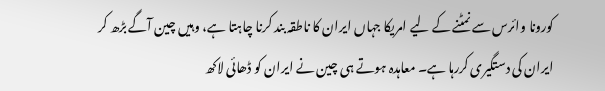کورونا وائرس سے نمٹنے کے لیے امریکا جہاں ایران کا ناطقہ بند کرنا چاہتا ہے، وہیں چین آگے بڑھ کر ایران کی دستگیری کررہا ہے۔ معاہدہ ہوتے ہی چین نے ایران کو ڈھائی لاکھ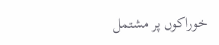خوراکوں پر مشتمل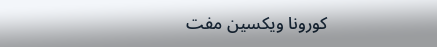کورونا ویکسین مفت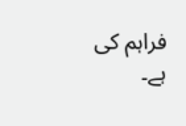فراہم کی ہے۔